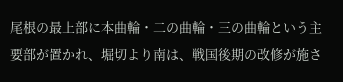尾根の最上部に本曲輪・二の曲輪・三の曲輪という主要部が置かれ、堀切より南は、戦国後期の改修が施さ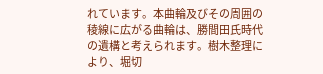れています。本曲輪及びその周囲の稜線に広がる曲輪は、勝間田氏時代の遺構と考えられます。樹木整理により、堀切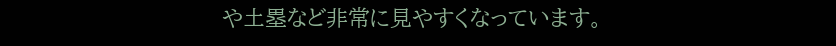や土塁など非常に見やすくなっています。